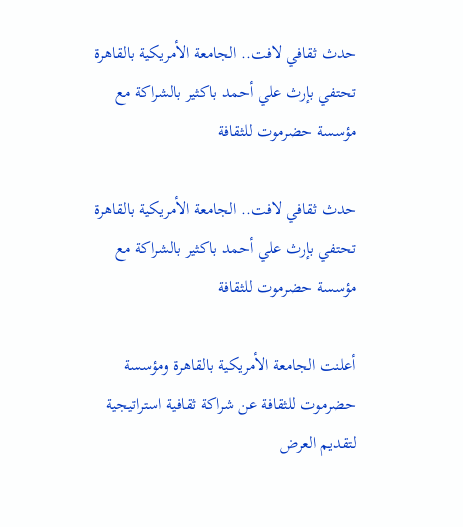حدث ثقافي لافت.. الجامعة الأمريكية بالقاهرة تحتفي بإرث علي أحمد باكثير بالشراكة مع مؤسسة حضرموت للثقافة

حدث ثقافي لافت.. الجامعة الأمريكية بالقاهرة تحتفي بإرث علي أحمد باكثير بالشراكة مع مؤسسة حضرموت للثقافة

أعلنت الجامعة الأمريكية بالقاهرة ومؤسسة حضرموت للثقافة عن شراكة ثقافية استراتيجية لتقديم العرض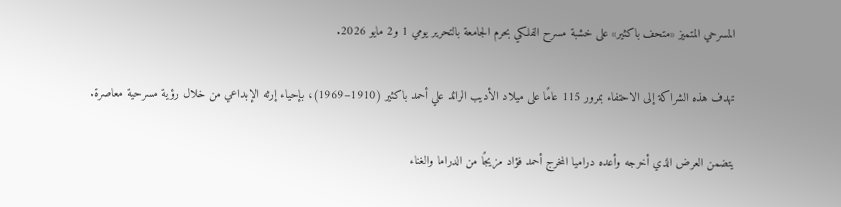المسرحي المتميز «متحف باكثير» على خشبة مسرح الفلكي بحرم الجامعة بالتحرير يومي 1 و2 مايو 2026.

تهدف هذه الشراكة إلى الاحتفاء بمرور 115 عامًا على ميلاد الأديب الرائد علي أحمد باكثير (1910–1969)، بإحياء إرثه الإبداعي من خلال رؤية مسرحية معاصرة.

يتضمن العرض الذي أخرجه وأعده دراميا المخرج أحمد فؤاد مزيجًا من الدراما والغناء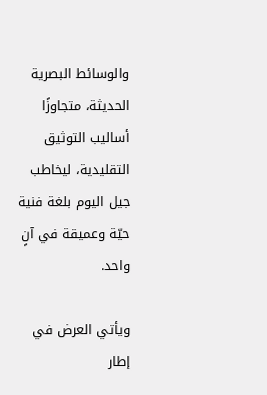والوسائط البصرية الحديثة، متجاوزًا أساليب التوثيق التقليدية، ليخاطب جيل اليوم بلغة فنية حيّة وعميقة في آنٍ واحد.

ويأتي العرض في إطار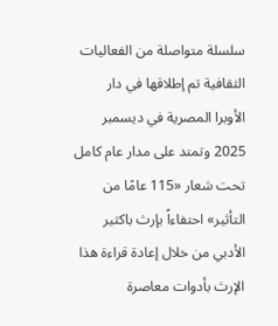سلسلة متواصلة من الفعاليات الثقافية تم إطلاقها في دار الأوبرا المصرية في ديسمبر 2025 وتمتد على مدار عام كامل تحت شعار «115 عامًا من التأثير» احتفاءاً بإرث باكثير الأدبي من خلال إعادة قراءة هذا الإرث بأدوات معاصرة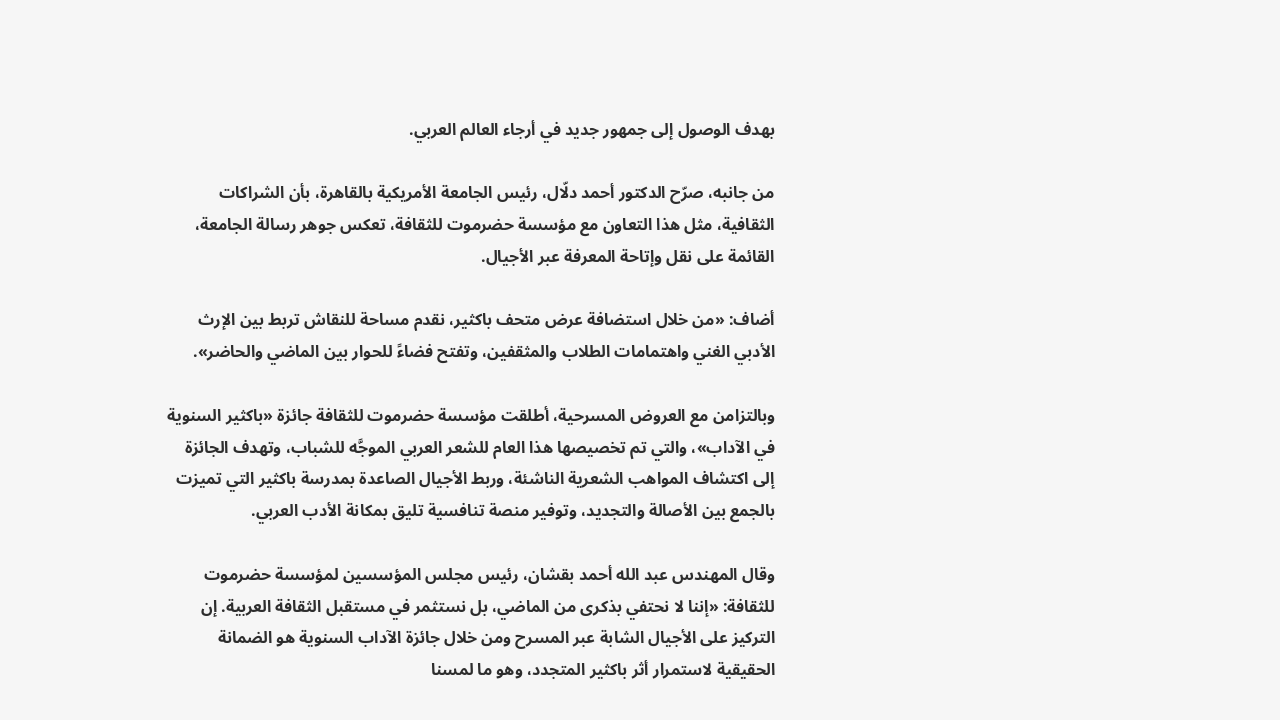بهدف الوصول إلى جمهور جديد في أرجاء العالم العربي.

من جانبه، صرّح الدكتور أحمد دلّال، رئيس الجامعة الأمريكية بالقاهرة، بأن الشراكات الثقافية، مثل هذا التعاون مع مؤسسة حضرموت للثقافة، تعكس جوهر رسالة الجامعة، القائمة على نقل وإتاحة المعرفة عبر الأجيال.

أضاف: «من خلال استضافة عرض متحف باكثير، نقدم مساحة للنقاش تربط بين الإرث الأدبي الغني واهتمامات الطلاب والمثقفين، وتفتح فضاءً للحوار بين الماضي والحاضر».

وبالتزامن مع العروض المسرحية، أطلقت مؤسسة حضرموت للثقافة جائزة «باكثير السنوية في الآداب»، والتي تم تخصيصها هذا العام للشعر العربي الموجَّه للشباب، وتهدف الجائزة إلى اكتشاف المواهب الشعرية الناشئة، وربط الأجيال الصاعدة بمدرسة باكثير التي تميزت بالجمع بين الأصالة والتجديد، وتوفير منصة تنافسية تليق بمكانة الأدب العربي.

وقال المهندس عبد الله أحمد بقشان، رئيس مجلس المؤسسين لمؤسسة حضرموت للثقافة: «إننا لا نحتفي بذكرى من الماضي، بل نستثمر في مستقبل الثقافة العربية. إن التركيز على الأجيال الشابة عبر المسرح ومن خلال جائزة الآداب السنوية هو الضمانة الحقيقية لاستمرار أثر باكثير المتجدد، وهو ما لمسنا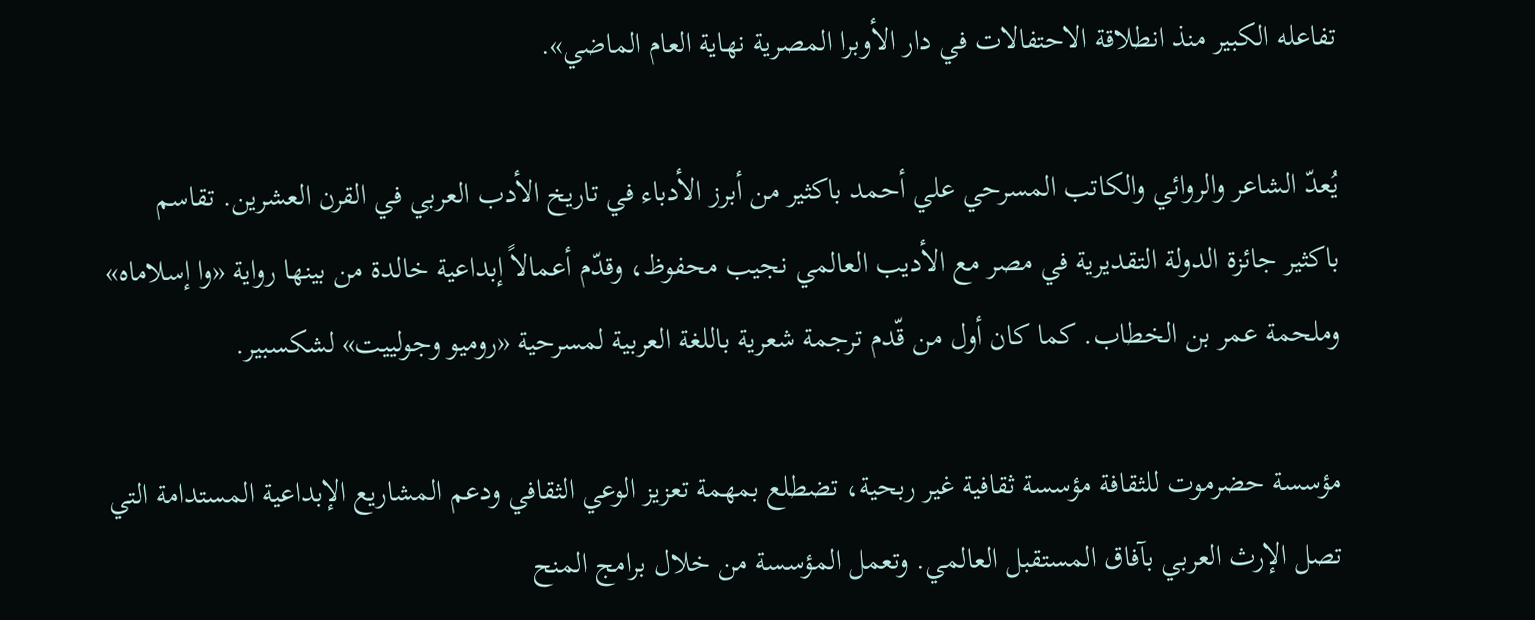تفاعله الكبير منذ انطلاقة الاحتفالات في دار الأوبرا المصرية نهاية العام الماضي».

يُعدّ الشاعر والروائي والكاتب المسرحي علي أحمد باكثير من أبرز الأدباء في تاريخ الأدب العربي في القرن العشرين. تقاسم باكثير جائزة الدولة التقديرية في مصر مع الأديب العالمي نجيب محفوظ، وقدّم أعمالاً إبداعية خالدة من بينها رواية «وا إسلاماه» وملحمة عمر بن الخطاب. كما كان أول من قّدم ترجمة شعرية باللغة العربية لمسرحية «روميو وجولييت» لشكسبير.

مؤسسة حضرموت للثقافة مؤسسة ثقافية غير ربحية، تضطلع بمهمة تعزيز الوعي الثقافي ودعم المشاريع الإبداعية المستدامة التي تصل الإرث العربي بآفاق المستقبل العالمي. وتعمل المؤسسة من خلال برامج المنح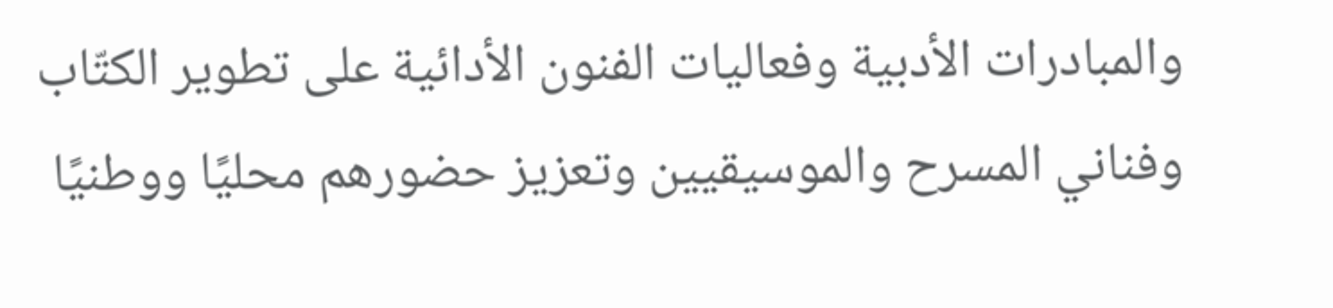والمبادرات الأدبية وفعاليات الفنون الأدائية على تطوير الكتّاب وفناني المسرح والموسيقيين وتعزيز حضورهم محليًا ووطنيًا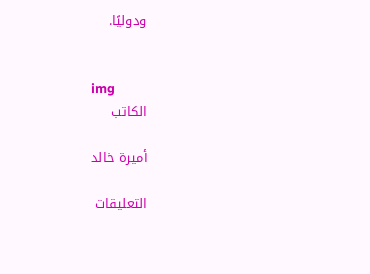ودوليًا.


img
الكاتب

أميرة خالد

التعليقات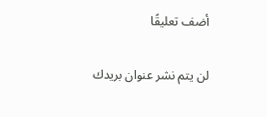أضف تعليقًا

لن يتم نشر عنوان بريدك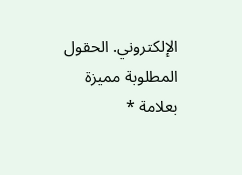الإلكتروني. الحقول المطلوبة مميزة بعلامة *